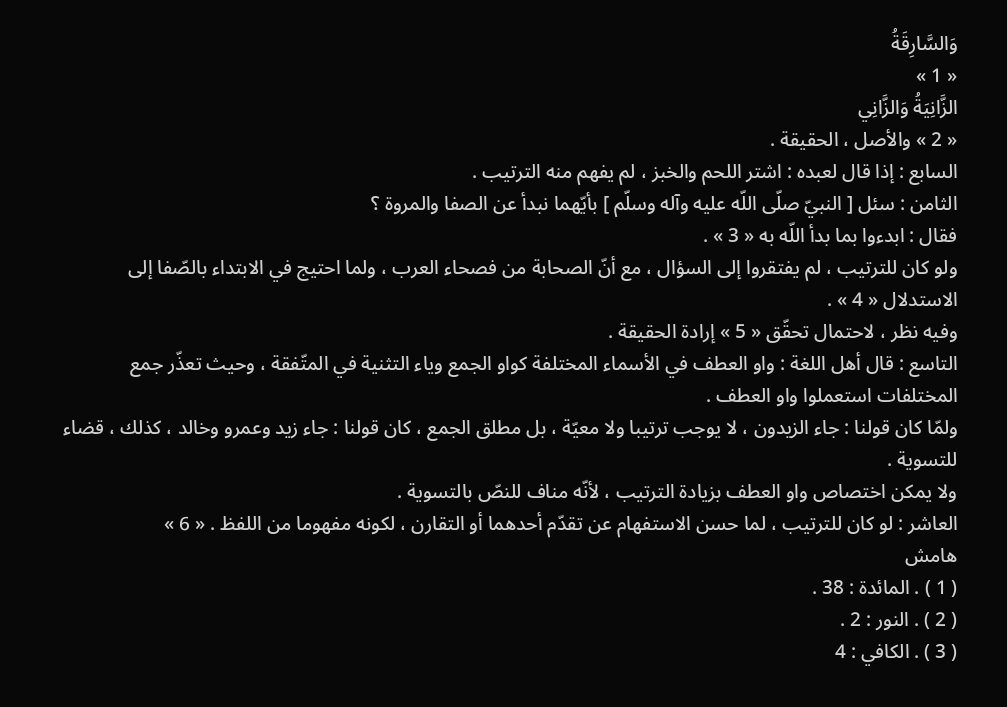وَالسَّارِقَةُ
« 1 »
الزَّانِيَةُ وَالزَّانِي
« 2 » والأصل ، الحقيقة .
السابع : إذا قال لعبده : اشتر اللحم والخبز ، لم يفهم منه الترتيب .
الثامن : سئل [ النبيّ صلّى اللّه عليه وآله وسلّم ] بأيّهما نبدأ عن الصفا والمروة ؟
فقال : ابدءوا بما بدأ اللّه به « 3 » .
ولو كان للترتيب ، لم يفتقروا إلى السؤال ، مع أنّ الصحابة من فصحاء العرب ، ولما احتيج في الابتداء بالصّفا إلى الاستدلال « 4 » .
وفيه نظر ، لاحتمال تحقّق « 5 » إرادة الحقيقة .
التاسع : قال أهل اللغة : واو العطف في الأسماء المختلفة كواو الجمع وياء التثنية في المتّفقة ، وحيث تعذّر جمع المختلفات استعملوا واو العطف .
ولمّا كان قولنا : جاء الزيدون ، لا يوجب ترتيبا ولا معيّة ، بل مطلق الجمع ، كان قولنا : جاء زيد وعمرو وخالد ، كذلك ، قضاء للتسوية .
ولا يمكن اختصاص واو العطف بزيادة الترتيب ، لأنّه مناف للنصّ بالتسوية .
العاشر : لو كان للترتيب ، لما حسن الاستفهام عن تقدّم أحدهما أو التقارن ، لكونه مفهوما من اللفظ . « 6 »
هامش
( 1 ) . المائدة : 38 .
( 2 ) . النور : 2 .
( 3 ) . الكافي : 4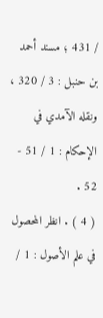/ 431 ؛ مسند أحمد بن حنبل : 3 / 320 ، ونقله الآمدي في الإحكام : 1 / 51 - 52 .
( 4 ) . انظر المحصول في علم الأصول : 1 /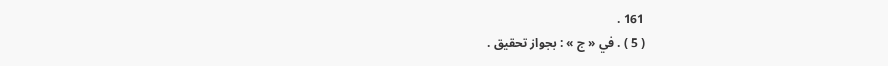161 .
( 5 ) . في « ج » : بجواز تحقيق .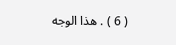( 6 ) . هذا الوجه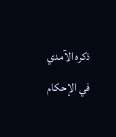ذكره الآمدي في الإحكام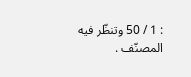: 1 / 50 وتنظّر فيه المصنّف .